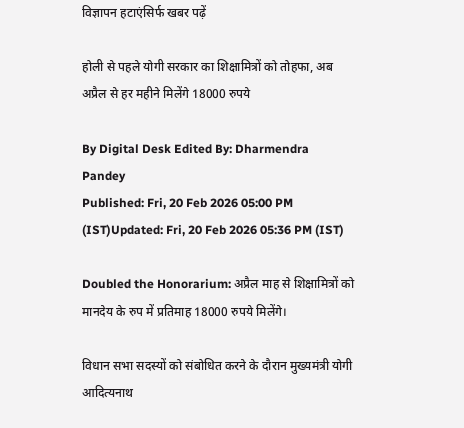विज्ञापन हटाएंसिर्फ खबर पढ़ें

होली से पहले योगी सरकार का शि‍क्षामि‍त्रों को तोहफा, अब अप्रैल से हर महीने म‍िलेंगे 18000 रुपये

By Digital Desk Edited By: Dharmendra Pandey
Published: Fri, 20 Feb 2026 05:00 PM (IST)Updated: Fri, 20 Feb 2026 05:36 PM (IST)

Doubled the Honorarium: अप्रैल माह से शिक्षामित्रों को मानदेय के रुप में प्रतिमाह 18000 रुपये मिलेंगे।

विधान सभा सदस्यों को संबोधित करने के दौरान मुख्यमंत्री योगी आदित्यनाथ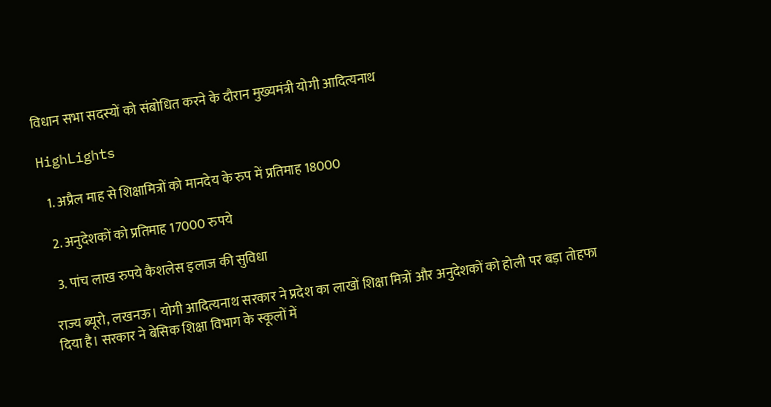विधान सभा सदस्यों को संबोधित करने के दौरान मुख्यमंत्री योगी आदित्यनाथ

HighLights

  1. अप्रैल माह से शिक्षामित्रों को मानदेय के रुप में प्रतिमाह 18000

  2. अनुदेशकों को प्रतिमाह 17000 रुपये

  3. पांच लाख रुपये कैशलेस इलाज की सुविधा

राज्य ब्यूरो, लखनऊ। योगी आदित्यनाथ सरकार ने प्रदेश का लाखों शिक्षा मित्रों और अनुदेशकों को होली पर बड़ा तोहफा दिया है। सरकार ने बेसिक शिक्षा विभाग के स्कूलों में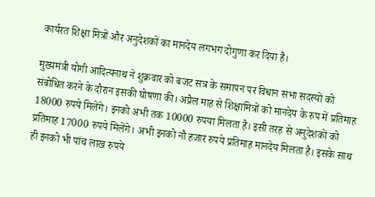कार्यरत शिक्षा मित्रों और अनुदेशकों का मानदेय लगभग दोगुणा कर दिया है।

मुख्यमंत्री योगी आदित्यनाथ ने शुक्रवार को बजट सत्र के समापन पर विधान सभा सदस्यों को संबोधित करने के दौरान इसकी घोषणा की। अप्रैल माह से शिक्षामित्रों को मानदेय के रुप में प्रतिमाह 18000 रुपये मिलेंगे। इनको अभी तक 10000 रुपया मिलता है। इसी तरह से अनुदेशकों को प्रतिमाह 17000 रुपये मिलेंगे। अभी इनको नौ हजार रुपये प्रतिमाह मानदेय मिलता है। इसके साथ ही इनको भी पांच लाख रुपये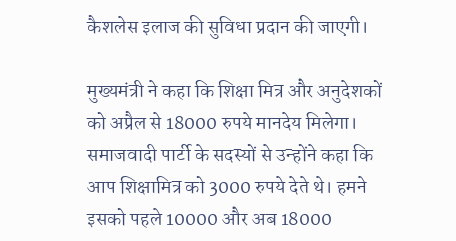कैशलेस इलाज की सुविधा प्रदान की जाएगी।

मुख्यमंत्री ने कहा कि शिक्षा मित्र और अनुदेशकों को अप्रैल से 18000 रुपये मानदेय मिलेगा। समाजवादी पार्टी के सदस्यों से उन्होंने कहा कि आप शिक्षामित्र को 3000 रुपये देते थे। हमने इसको पहले 10000 और अब 18000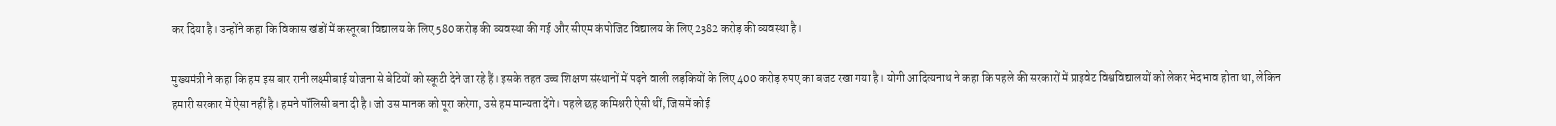कर दिया है। उन्होंने कहा कि विकास खंडों में कस्तूरबा विद्यालय के लिए 580 करोड़ की व्यवस्था की गई और सीएम कंपोजिट विद्यालय के लिए 2382 करोड़ की व्यवस्था है।

मुख्यमंत्री ने कहा कि हम इस बार रानी लक्ष्मीबाई योजना से बेटियों को स्कूटी देने जा रहे हैं। इसके तहत उच्च शिक्षण संस्थानों में पढ़ने वाली लड़कियों के लिए 400 करोड़ रुपए का बजट रखा गया है। योगी आदित्यनाथ ने कहा कि पहले की सरकारों में प्राइवेट विश्वविद्यालयों को लेकर भेदभाव होता था, लेकिन हमारी सरकार में ऐसा नहीं है। हमने पॉलिसी बना दी है। जो उस मानक को पूरा करेगा, उसे हम मान्यता देंगे। पहले छह कमिश्नरी ऐसी थीं, जिसमें कोई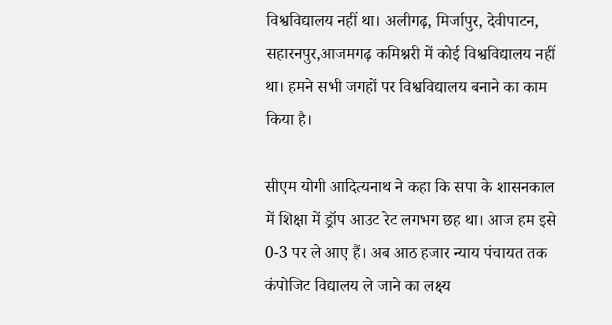विश्वविद्यालय नहीं था। अलीगढ़, मिर्जापुर, देवीपाटन, सहारनपुर,आजमगढ़ कमिश्नरी में कोई विश्वविद्यालय नहीं था। हमने सभी जगहों पर विश्वविद्यालय बनाने का काम किया है।

सीएम योगी आदित्यनाथ ने कहा कि सपा के शासनकाल में शिक्षा में ड्रॉप आउट रेट लगभग छह था। आज हम इसे 0-3 पर ले आए हैं। अब आठ हजार न्याय पंचायत तक कंपोजिट विद्यालय ले जाने का लक्ष्य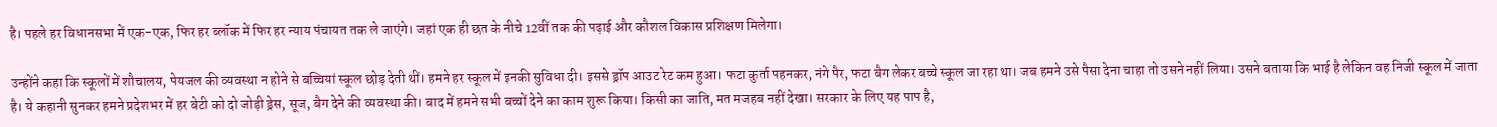है। पहले हर विधानसभा में एक-एक, फिर हर ब्लॉक में फिर हर न्याय पंचायत तक ले जाएंगे। जहां एक ही छत के नीचे 12वीं तक की पढ़ाई और कौशल विकास प्रशिक्षण मिलेगा।

उन्होंने कहा कि स्कूलों में शौचालय, पेयजल की व्यवस्था न होने से बच्चियां स्कूल छोड़ देती थीं। हमने हर स्कूल में इनकी सुविधा दी। इससे ड्रॉप आउट रेट कम हुआ। फटा कुर्ता पहनकर, नंगे पैर, फटा बैग लेकर बच्चे स्कूल जा रहा था। जब हमने उसे पैसा देना चाहा तो उसने नहीं लिया। उसने बताया कि भाई है लेकिन वह निजी स्कूल में जाता है। ये कहानी सुनकर हमने प्रदेशभर में हर बेटी को दो जोड़ी ड्रेस, सूज, बैग देने की व्यवस्था की। बाद में हमने सभी बच्चों देने का काम शुरू किया। किसी का जाति, मत मजहब नहीं देखा। सरकार के लिए यह पाप है,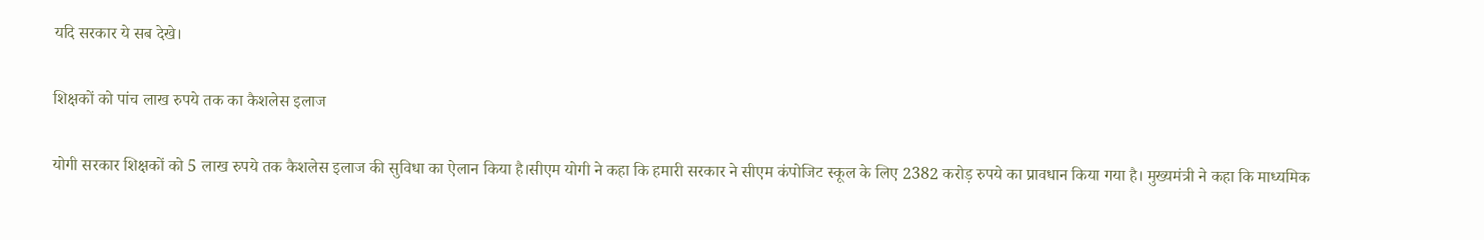यदि सरकार ये सब देखे।

शिक्षकों को पांच लाख रुपये तक का कैशलेस इलाज

योगी सरकार शिक्षकों को 5 लाख रुपये तक कैशलेस इलाज की सुविधा का ऐलान किया है।सीएम योगी ने कहा कि हमारी सरकार ने सीएम कंपोजिट स्कूल के लिए 2382 करोड़ रुपये का प्रावधान किया गया है। मुख्यमंत्री ने कहा कि माध्यमिक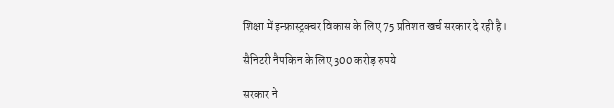शिक्षा में इन्फ्रास्ट्रक्चर विकास के लिए 75 प्रतिशत खर्च सरकार दे रही है।

सैनिटरी नैपकिन के लिए 300 करोड़ रुपये

सरकार ने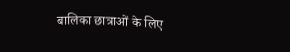बालिका छात्राओं के लिए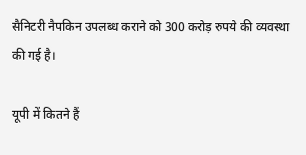सैनिटरी नैपकिन उपलब्ध कराने को 300 करोड़ रुपये की व्यवस्था की गई है।

यूपी में कितने हैं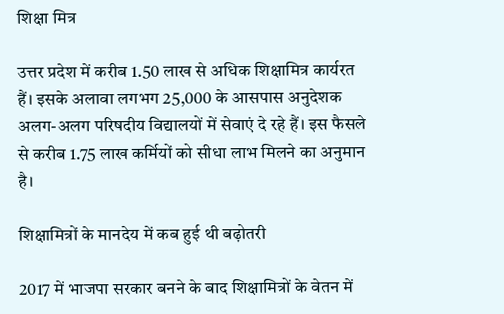शिक्षा मित्र

उत्तर प्रदेश में करीब 1.50 लाख से अधिक शिक्षामित्र कार्यरत हैं। इसके अलावा लगभग 25,000 के आसपास अनुदेशक अलग-अलग परिषदीय विद्यालयों में सेवाएं दे रहे हैं। इस फैसले से करीब 1.75 लाख कर्मियों को सीधा लाभ मिलने का अनुमान है।

शिक्षामित्रों के मानदेय में कब हुई थी बढ़ोतरी

2017 में भाजपा सरकार बनने के बाद शिक्षामित्रों के वेतन में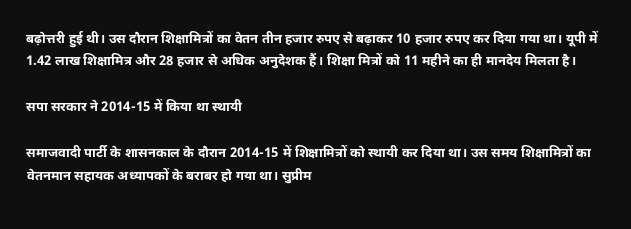बढ़ोत्तरी हुई थी। उस दौरान शिक्षामित्रों का वेतन तीन हजार रुपए से बढ़ाकर 10 हजार रुपए कर दिया गया था। यूपी में 1.42 लाख शिक्षामित्र और 28 हजार से अधिक अनुदेशक हैं। शिक्षा मित्रों को 11 महीने का ही मानदेय मिलता है।

सपा सरकार ने 2014-15 में किया था स्थायी

समाजवादी पार्टी के शासनकाल के दौरान 2014-15 में शिक्षामित्रों को स्थायी कर दिया था। उस समय शिक्षामित्रों का वेतनमान सहायक अध्यापकों के बराबर हो गया था। सुप्रीम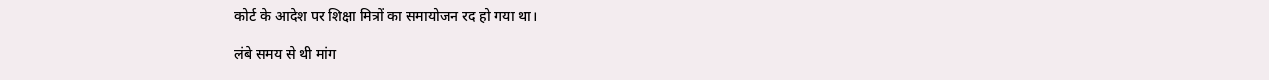कोर्ट के आदेश पर शिक्षा मित्रों का समायोजन रद हो गया था।

लंबे समय से थी मांग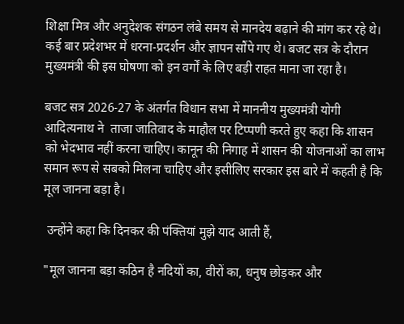शिक्षा मित्र और अनुदेशक संगठन लंबे समय से मानदेय बढ़ाने की मांग कर रहे थे। कई बार प्रदेशभर में धरना-प्रदर्शन और ज्ञापन सौंपे गए थे। बजट सत्र के दौरान मुख्यमंत्री की इस घोषणा को इन वर्गों के लिए बड़ी राहत माना जा रहा है।

बजट सत्र 2026-27 के अंतर्गत विधान सभा में माननीय मुख्यमंत्री योगी आदित्यनाथ ने  ताजा जातिवाद के माहौल पर टिप्पणी करते हुए कहा कि शासन को भेदभाव नहीं करना चाहिए। कानून की निगाह में शासन की योजनाओं का लाभ समान रूप से सबको मिलना चाहिए और इसीलिए सरकार इस बारे में कहती है कि मूल जानना बड़ा है।

 उन्होंने कहा कि दिनकर की पंक्तियां मुझे याद आती हैं,

"मूल जानना बड़ा कठिन है नदियों का, वीरों का, धनुष छोड़कर और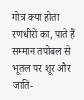गोत्र क्या होता रणधीरों का, पाते हैं सम्मान तपोबल से भूतल पर शूर और जाति-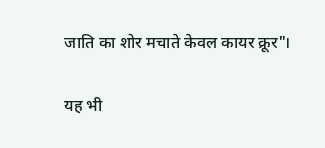जाति का शोर मचाते केवल कायर क्रूर"।

यह भी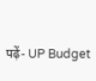पढ़ें- UP Budget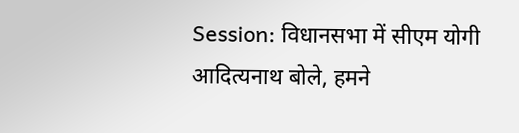Session: विधानसभा में सीएम योगी आदित्यनाथ बोले, हमने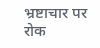भ्रष्टाचार पर रोक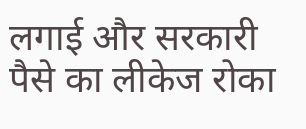लगाई और सरकारी पैसे का लीकेज रोका